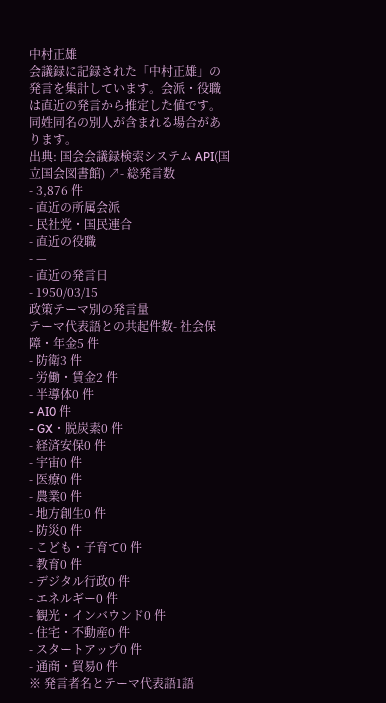中村正雄
会議録に記録された「中村正雄」の発言を集計しています。会派・役職は直近の発言から推定した値です。同姓同名の別人が含まれる場合があります。
出典: 国会会議録検索システム API(国立国会図書館) ↗- 総発言数
- 3,876 件
- 直近の所属会派
- 民社党・国民連合
- 直近の役職
- —
- 直近の発言日
- 1950/03/15
政策テーマ別の発言量
テーマ代表語との共起件数- 社会保障・年金5 件
- 防衛3 件
- 労働・賃金2 件
- 半導体0 件
- AI0 件
- GX・脱炭素0 件
- 経済安保0 件
- 宇宙0 件
- 医療0 件
- 農業0 件
- 地方創生0 件
- 防災0 件
- こども・子育て0 件
- 教育0 件
- デジタル行政0 件
- エネルギー0 件
- 観光・インバウンド0 件
- 住宅・不動産0 件
- スタートアップ0 件
- 通商・貿易0 件
※ 発言者名とテーマ代表語1語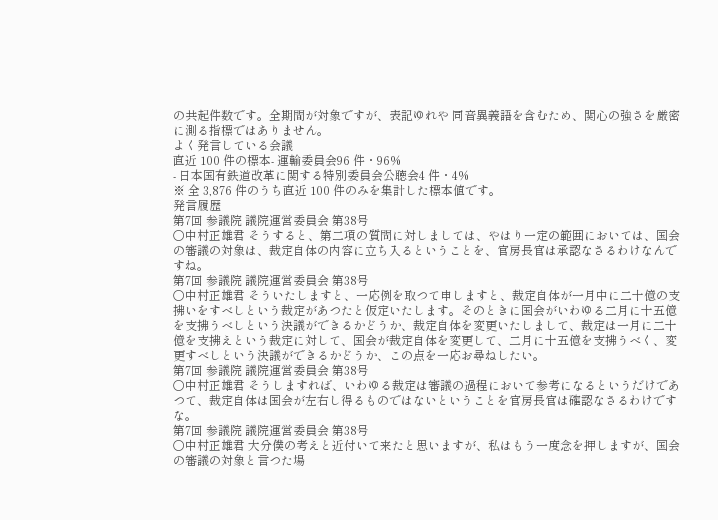の共起件数です。全期間が対象ですが、表記ゆれや 同音異義語を含むため、関心の強さを厳密に測る指標ではありません。
よく発言している会議
直近 100 件の標本- 運輸委員会96 件・96%
- 日本国有鉄道改革に関する特別委員会公聴会4 件・4%
※ 全 3,876 件のうち直近 100 件のみを集計した標本値です。
発言履歴
第7回 参議院 議院運営委員会 第38号
○中村正雄君 そうすると、第二項の質問に対しましては、やはり一定の範囲においては、国会の審議の対象は、裁定自体の内容に立ち入るということを、官房長官は承認なさるわけなんですね。
第7回 参議院 議院運営委員会 第38号
○中村正雄君 そういたしますと、一応例を取つて申しますと、裁定自体が一月中に二十億の支拂いをすべしという裁定があつたと仮定いたします。そのときに国会がいわゆる二月に十五億を支拂うべしという決議ができるかどうか、裁定自体を変更いたしまして、裁定は一月に二十億を支拂えという裁定に対して、国会が裁定自体を変更して、二月に十五億を支拂うべく、変更すべしという決議ができるかどうか、この点を一応お尋ねしたい。
第7回 参議院 議院運営委員会 第38号
○中村正雄君 そうしますれば、いわゆる裁定は審議の過程において参考になるというだけであつて、裁定自体は国会が左右し得るものではないということを官房長官は確認なさるわけですな。
第7回 参議院 議院運営委員会 第38号
○中村正雄君 大分僕の考えと近付いて来たと思いますが、私はもう一度念を押しますが、国会の審議の対象と言つた場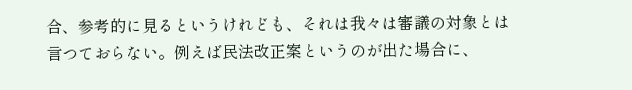合、参考的に見るというけれども、それは我々は審議の対象とは言つておらない。例えば民法改正案というのが出た場合に、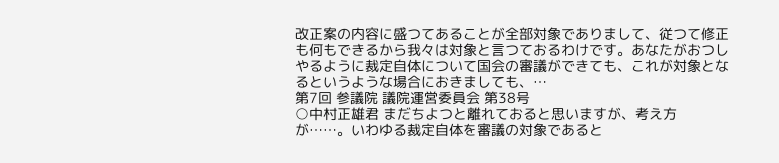改正案の内容に盛つてあることが全部対象でありまして、従つて修正も何もできるから我々は対象と言つておるわけです。あなたがおつしやるように裁定自体について国会の審議ができても、これが対象となるというような場合におきましても、…
第7回 参議院 議院運営委員会 第38号
○中村正雄君 まだちよつと離れておると思いますが、考え方が……。いわゆる裁定自体を審議の対象であると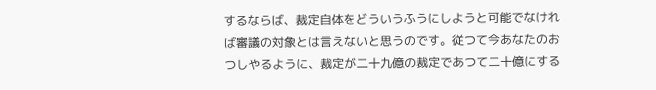するならば、裁定自体をどういうふうにしようと可能でなければ審議の対象とは言えないと思うのです。従つて今あなたのおつしやるように、裁定が二十九億の裁定であつて二十億にする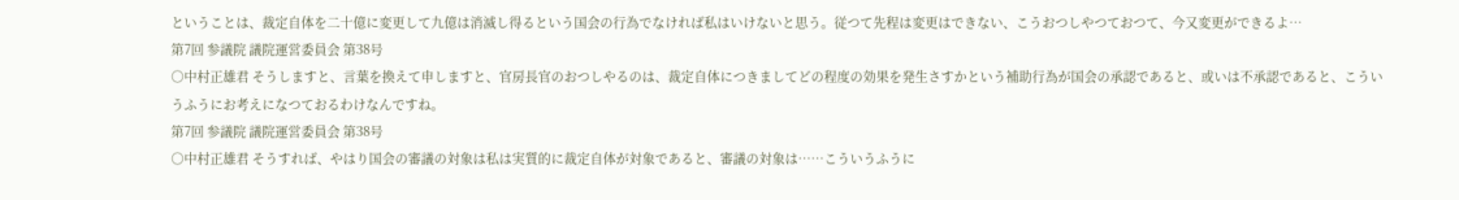ということは、裁定自体を二十億に変更して九億は消滅し得るという国会の行為でなければ私はいけないと思う。従つて先程は変更はできない、こうおつしやつておつて、今又変更ができるよ…
第7回 参議院 議院運営委員会 第38号
○中村正雄君 そうしますと、言葉を換えて申しますと、官房長官のおつしやるのは、裁定自体につきましてどの程度の効果を発生さすかという補助行為が国会の承認であると、或いは不承認であると、こういうふうにお考えになつておるわけなんですね。
第7回 参議院 議院運営委員会 第38号
○中村正雄君 そうすれば、やはり国会の審議の対象は私は実質的に裁定自体が対象であると、審議の対象は……こういうふうに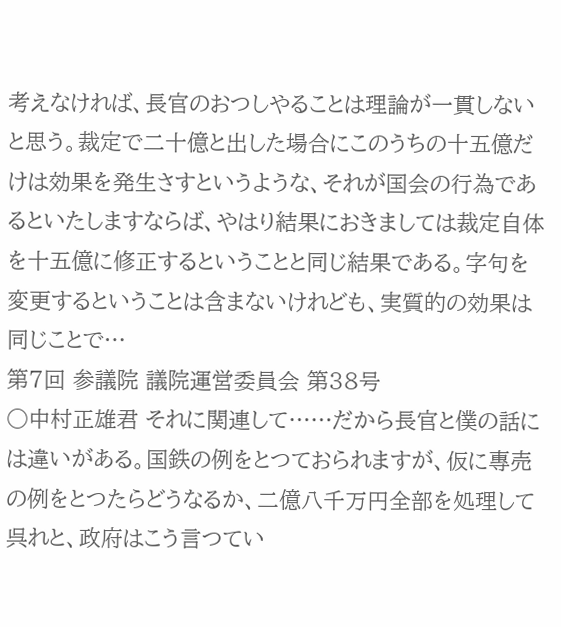考えなければ、長官のおつしやることは理論が一貫しないと思う。裁定で二十億と出した場合にこのうちの十五億だけは効果を発生さすというような、それが国会の行為であるといたしますならば、やはり結果におきましては裁定自体を十五億に修正するということと同じ結果である。字句を変更するということは含まないけれども、実質的の効果は同じことで…
第7回 参議院 議院運営委員会 第38号
○中村正雄君 それに関連して……だから長官と僕の話には違いがある。国鉄の例をとつておられますが、仮に專売の例をとつたらどうなるか、二億八千万円全部を処理して呉れと、政府はこう言つてい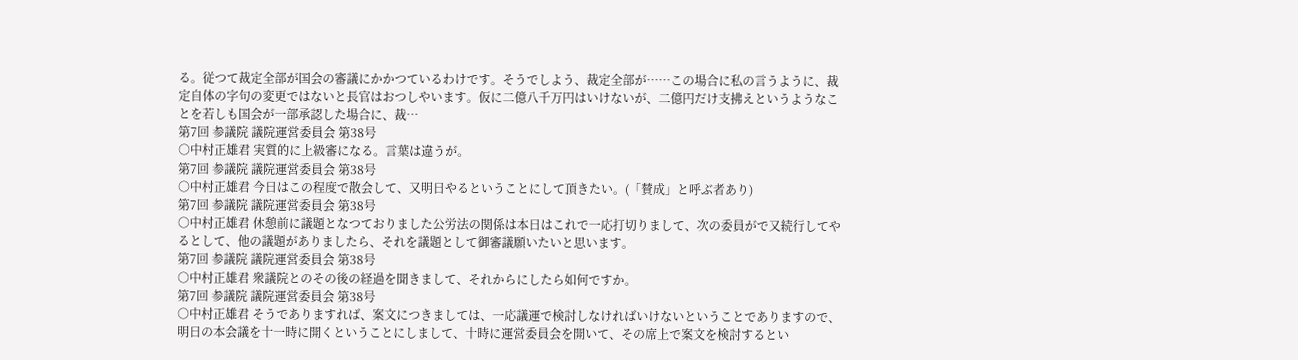る。従つて裁定全部が国会の審議にかかつているわけです。そうでしよう、裁定全部が……この場合に私の言うように、裁定自体の字句の変更ではないと長官はおつしやいます。仮に二億八千万円はいけないが、二億円だけ支拂えというようなことを若しも国会が一部承認した場合に、裁…
第7回 参議院 議院運営委員会 第38号
○中村正雄君 実質的に上級審になる。言葉は違うが。
第7回 参議院 議院運営委員会 第38号
○中村正雄君 今日はこの程度で散会して、又明日やるということにして頂きたい。(「賛成」と呼ぶ者あり)
第7回 参議院 議院運営委員会 第38号
○中村正雄君 休憩前に議題となつておりました公労法の関係は本日はこれで一応打切りまして、次の委員がで又続行してやるとして、他の議題がありましたら、それを議題として御審議願いたいと思います。
第7回 参議院 議院運営委員会 第38号
○中村正雄君 衆議院とのその後の経過を聞きまして、それからにしたら如何ですか。
第7回 参議院 議院運営委員会 第38号
○中村正雄君 そうでありますれば、案文につきましては、一応議運で検討しなければいけないということでありますので、明日の本会議を十一時に開くということにしまして、十時に運営委員会を開いて、その席上で案文を検討するとい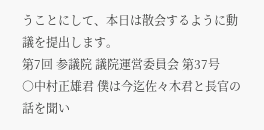うことにして、本日は散会するように動議を提出します。
第7回 参議院 議院運営委員会 第37号
○中村正雄君 僕は今迄佐々木君と長官の話を聞い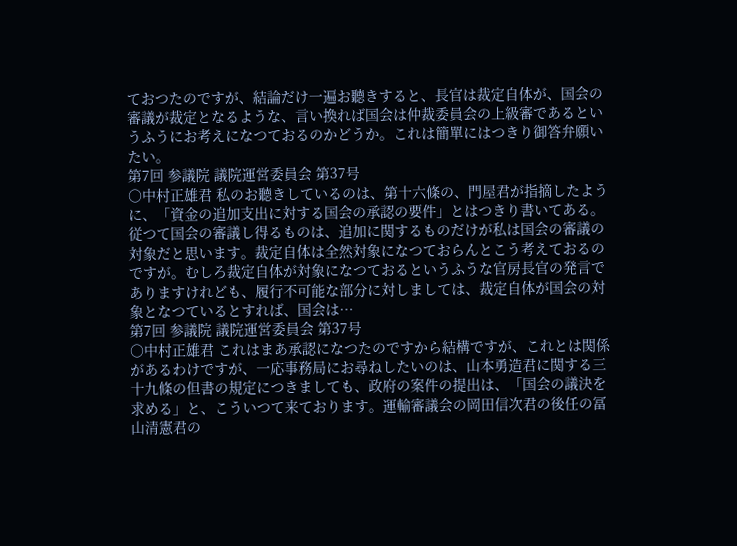ておつたのですが、結論だけ一遍お聽きすると、長官は裁定自体が、国会の審議が裁定となるような、言い換れば国会は仲裁委員会の上級審であるというふうにお考えになつておるのかどうか。これは簡單にはつきり御答弁願いたい。
第7回 参議院 議院運営委員会 第37号
○中村正雄君 私のお聽きしているのは、第十六條の、門屋君が指摘したように、「資金の追加支出に対する国会の承認の要件」とはつきり書いてある。従つて国会の審議し得るものは、追加に関するものだけが私は国会の審議の対象だと思います。裁定自体は全然対象になつておらんとこう考えておるのですが。むしろ裁定自体が対象になつておるというふうな官房長官の発言でありますけれども、履行不可能な部分に対しましては、裁定自体が国会の対象となつているとすれば、国会は…
第7回 参議院 議院運営委員会 第37号
○中村正雄君 これはまあ承認になつたのですから結構ですが、これとは関係があるわけですが、一応事務局にお尋ねしたいのは、山本勇造君に関する三十九條の但書の規定につきましても、政府の案件の提出は、「国会の議決を求める」と、こういつて来ております。運輸審議会の岡田信次君の後任の冨山清憲君の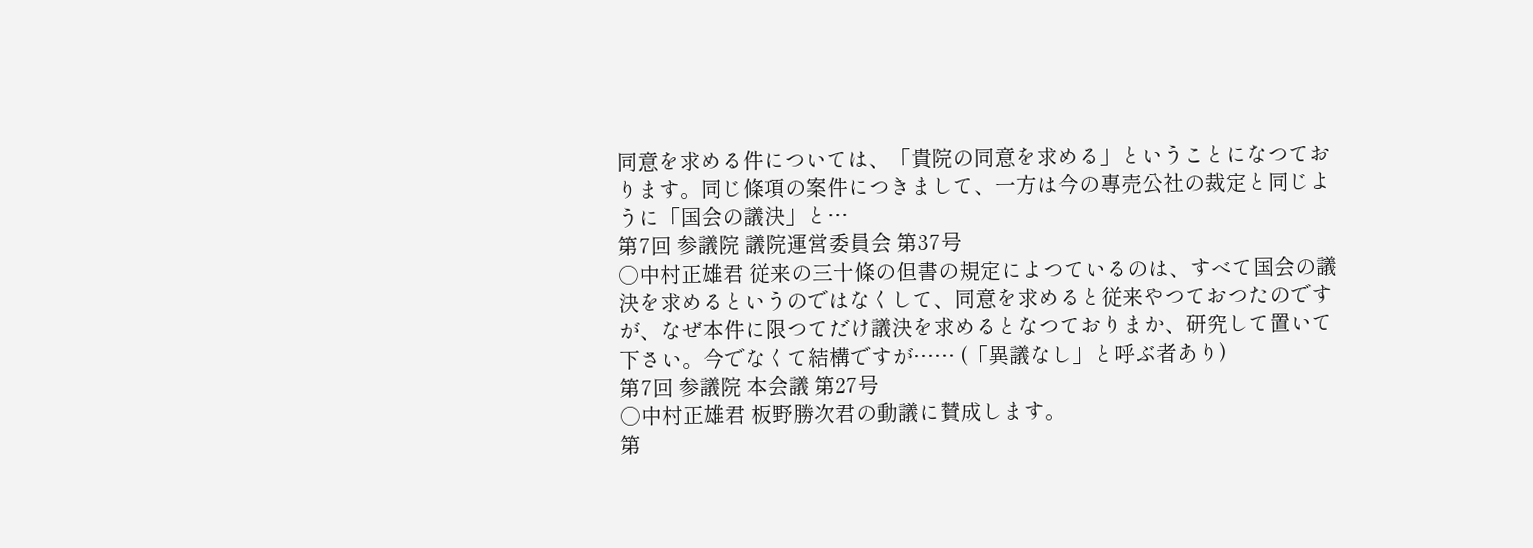同意を求める件については、「貴院の同意を求める」ということになつております。同じ條項の案件につきまして、一方は今の專売公社の裁定と同じように「国会の議決」と…
第7回 参議院 議院運営委員会 第37号
○中村正雄君 従来の三十條の但書の規定によつているのは、すべて国会の議決を求めるというのではなくして、同意を求めると従来やつておつたのですが、なぜ本件に限つてだけ議決を求めるとなつておりまか、研究して置いて下さい。今でなくて結構ですが…… (「異議なし」と呼ぶ者あり)
第7回 参議院 本会議 第27号
○中村正雄君 板野勝次君の動議に賛成します。
第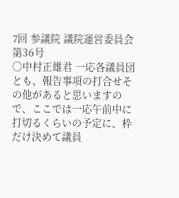7回 参議院 議院運営委員会 第36号
○中村正雄君 一応各議員団とも、報告事項の打合せその他があると思いますので、ここでは一応午前中に打切るくらいの予定に、枠だけ決めて議員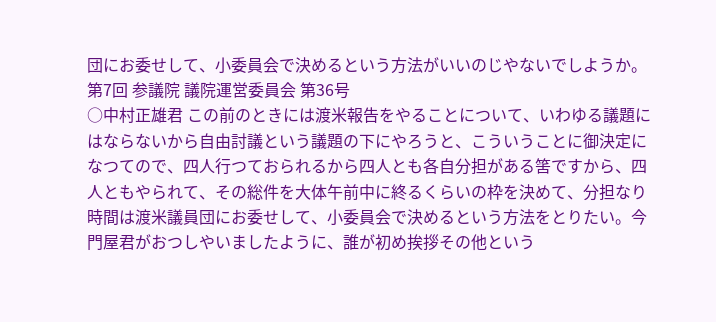団にお委せして、小委員会で決めるという方法がいいのじやないでしようか。
第7回 参議院 議院運営委員会 第36号
○中村正雄君 この前のときには渡米報告をやることについて、いわゆる議題にはならないから自由討議という議題の下にやろうと、こういうことに御決定になつてので、四人行つておられるから四人とも各自分担がある筈ですから、四人ともやられて、その総件を大体午前中に終るくらいの枠を決めて、分担なり時間は渡米議員団にお委せして、小委員会で決めるという方法をとりたい。今門屋君がおつしやいましたように、誰が初め挨拶その他という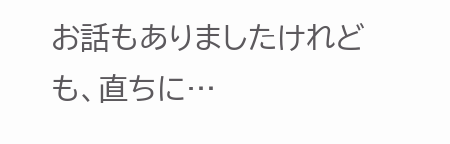お話もありましたけれども、直ちに…